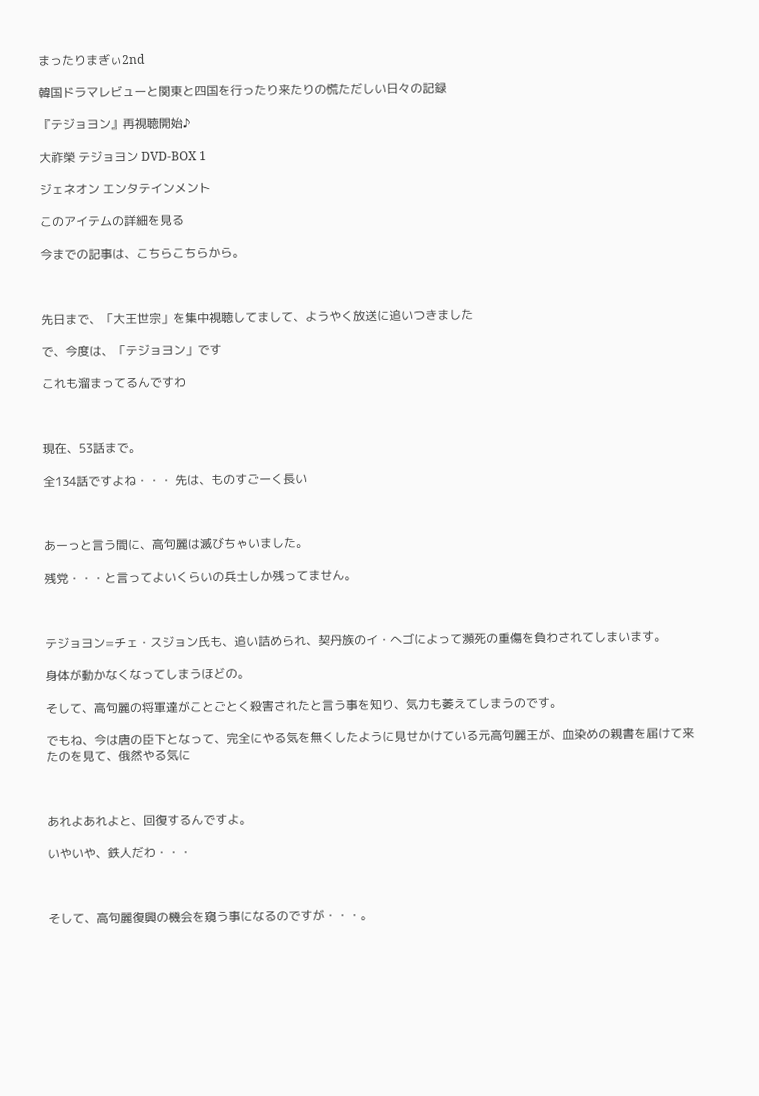まったりまぎぃ2nd

韓国ドラマレビューと関東と四国を行ったり来たりの慌ただしい日々の記録

『テジョヨン』再視聴開始♪

大祚榮 テジョヨン DVD-BOX 1

ジェネオン エンタテインメント

このアイテムの詳細を見る

今までの記事は、こちらこちらから。



先日まで、「大王世宗」を集中視聴してまして、ようやく放送に追いつきました

で、今度は、「テジョヨン」です

これも溜まってるんですわ



現在、53話まで。

全134話ですよね・・・ 先は、ものすごーく長い



あーっと言う間に、高句麗は滅びちゃいました。

残党・・・と言ってよいくらいの兵士しか残ってません。



テジョヨン=チェ・スジョン氏も、追い詰められ、契丹族のイ・へゴによって瀕死の重傷を負わされてしまいます。

身体が動かなくなってしまうほどの。

そして、高句麗の将軍達がことごとく殺害されたと言う事を知り、気力も萎えてしまうのです。

でもね、今は唐の臣下となって、完全にやる気を無くしたように見せかけている元高句麗王が、血染めの親書を届けて来たのを見て、俄然やる気に



あれよあれよと、回復するんですよ。

いやいや、鉄人だわ・・・



そして、高句麗復興の機会を窺う事になるのですが・・・。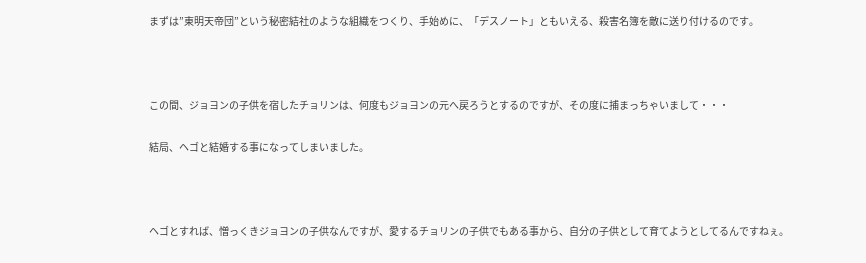まずは”東明天帝団”という秘密結社のような組織をつくり、手始めに、「デスノート」ともいえる、殺害名簿を敵に送り付けるのです。



この間、ジョヨンの子供を宿したチョリンは、何度もジョヨンの元へ戻ろうとするのですが、その度に捕まっちゃいまして・・・

結局、ヘゴと結婚する事になってしまいました。



ヘゴとすれば、憎っくきジョヨンの子供なんですが、愛するチョリンの子供でもある事から、自分の子供として育てようとしてるんですねぇ。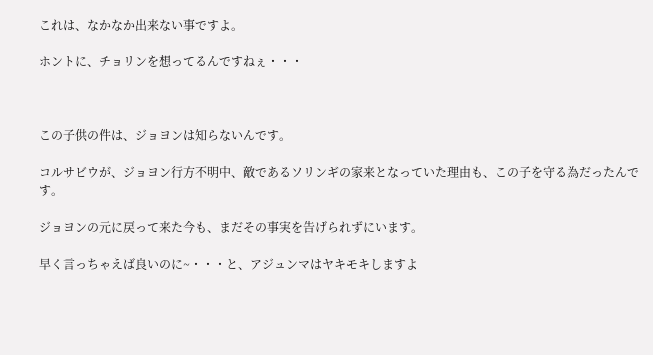これは、なかなか出来ない事ですよ。

ホントに、チョリンを想ってるんですねぇ・・・



この子供の件は、ジョヨンは知らないんです。

コルサビウが、ジョヨン行方不明中、敵であるソリンギの家来となっていた理由も、この子を守る為だったんです。

ジョヨンの元に戻って来た今も、まだその事実を告げられずにいます。

早く言っちゃえば良いのに~・・・と、アジュンマはヤキモキしますよ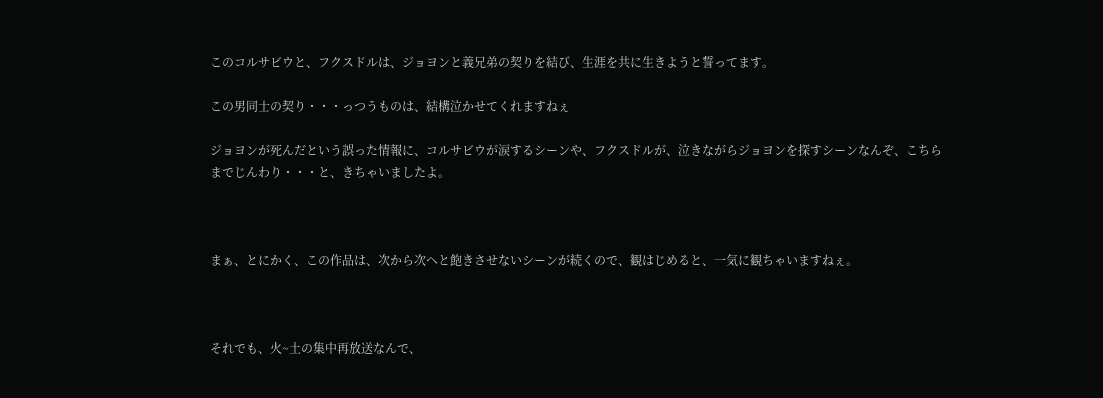このコルサビウと、フクスドルは、ジョヨンと義兄弟の契りを結び、生涯を共に生きようと誓ってます。

この男同士の契り・・・っつうものは、結構泣かせてくれますねぇ

ジョヨンが死んだという誤った情報に、コルサビウが涙するシーンや、フクスドルが、泣きながらジョヨンを探すシーンなんぞ、こちらまでじんわり・・・と、きちゃいましたよ。



まぁ、とにかく、この作品は、次から次へと飽きさせないシーンが続くので、観はじめると、一気に観ちゃいますねぇ。



それでも、火~土の集中再放送なんで、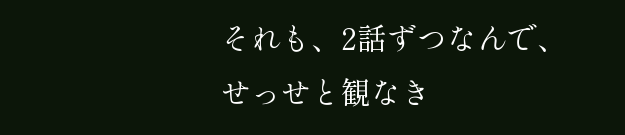それも、2話ずつなんで、せっせと観なき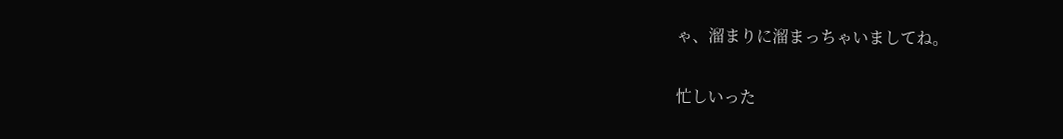ゃ、溜まりに溜まっちゃいましてね。

忙しいった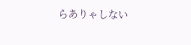らありゃしない